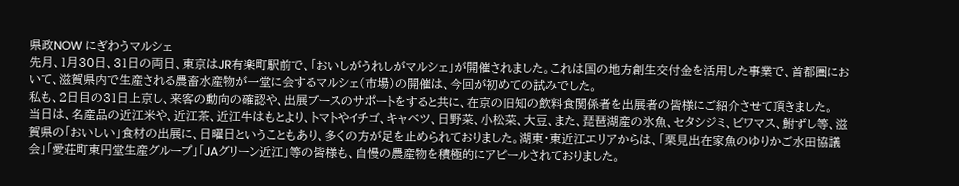県政NOW にぎわうマルシェ
先月、1月30日、31日の両日、東京はJR有楽町駅前で、「おいしがうれしがマルシェ」が開催されました。これは国の地方創生交付金を活用した事業で、首都圏において、滋賀県内で生産される農畜水産物が一堂に会するマルシェ(市場)の開催は、今回が初めての試みでした。
私も、2日目の31日上京し、来客の動向の確認や、出展ブースのサポートをすると共に、在京の旧知の飲料食関係者を出展者の皆様にご紹介させて頂きました。
当日は、名産品の近江米や、近江茶、近江牛はもとより、トマトやイチゴ、キャベツ、日野菜、小松菜、大豆、また、琵琶湖産の氷魚、セタシジミ、ビワマス、鮒ずし等、滋賀県の「おいしい」食材の出展に、日曜日ということもあり、多くの方が足を止められておりました。湖東・東近江エリアからは、「栗見出在家魚のゆりかご水田協議会」「愛荘町東円堂生産グループ」「JAグリーン近江」等の皆様も、自慢の農産物を積極的にアピールされておりました。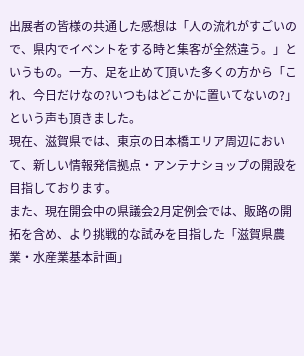出展者の皆様の共通した感想は「人の流れがすごいので、県内でイベントをする時と集客が全然違う。」というもの。一方、足を止めて頂いた多くの方から「これ、今日だけなの?いつもはどこかに置いてないの?」という声も頂きました。
現在、滋賀県では、東京の日本橋エリア周辺において、新しい情報発信拠点・アンテナショップの開設を目指しております。
また、現在開会中の県議会2月定例会では、販路の開拓を含め、より挑戦的な試みを目指した「滋賀県農業・水産業基本計画」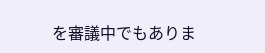を審議中でもありま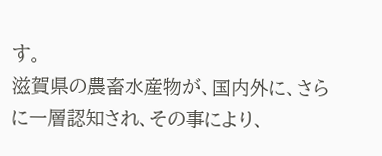す。
滋賀県の農畜水産物が、国内外に、さらに一層認知され、その事により、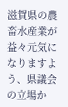滋賀県の農畜水産業が益々元気になりますよう、県議会の立場か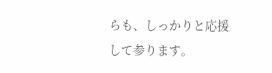らも、しっかりと応援して参ります。